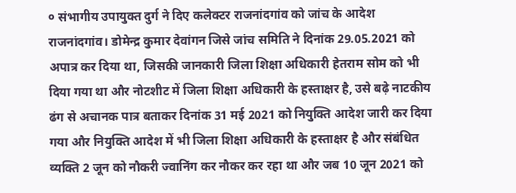० संभागीय उपायुक्त दुर्ग ने दिए कलेक्टर राजनांदगांव को जांच के आदेश
राजनांदगांव। डोमेन्द्र कुमार देवांगन जिसे जांच समिति ने दिनांक 29.05.2021 को अपात्र कर दिया था, जिसकी जानकारी जिला शिक्षा अधिकारी हेतराम सोम को भी दिया गया था और नोटशीट में जिला शिक्षा अधिकारी के हस्ताक्षर है, उसे बढ़े नाटकीय ढंग से अचानक पात्र बताकर दिनांक 31 मई 2021 को नियुक्ति आदेश जारी कर दिया गया और नियुक्ति आदेश में भी जिला शिक्षा अधिकारी के हस्ताक्षर है और संबंधित व्यक्ति 2 जून को नौकरी ज्वानिंग कर नौकर कर रहा था और जब 10 जून 2021 को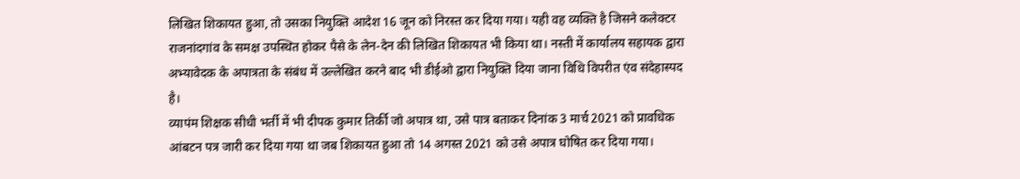लिखित शिकायत हुआ, तो उसका नियुक्ति आदेश 16 जून को निरस्त कर दिया गया। यही वह व्यक्ति है जिसने कलेक्टर राजनांदगांव के समक्ष उपस्थित होकर पैसे के लेन-देन की लिखित शिकायत भी किया था। नस्ती में कार्यालय सहायक द्वारा अभ्यावेदक के अपात्रता के संबंध में उल्लेखित करने बाद भी डीईओ द्वारा नियुक्ति दिया जाना विधि विपरीत एंव संदेहास्पद है।
व्यापंम शिक्षक सीधी भर्ती में भी दीपक कुमार तिर्की जो अपात्र था, उसे पात्र बताकर दिनांक 3 मार्च 2021 को प्रावधिक आंबटन पत्र जारी कर दिया गया था जब शिकायत हुआ तो 14 अगस्त 2021 को उसे अपात्र घोषित कर दिया गया।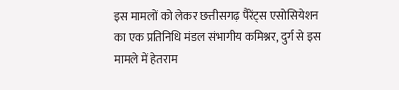इस मामलों को लेकर छत्तीसगढ़ पैरेंट्स एसोसियेशन का एक प्रतिनिधि मंडल संभागीय कमिश्नर, दुर्ग से इस मामले में हेतराम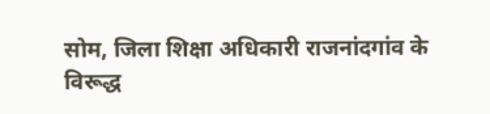सोम, जिला शिक्षा अधिकारी राजनांदगांव के विरूद्ध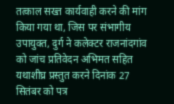तत्काल सख्त कार्यवाही करने की मांग किया गया था, जिस पर संभागीय उपायुक्त, दुर्ग ने कलेक्टर राजनांदगांव को जांच प्रतिवेदन अभिमत सहित यथाशीघ्र प्रस्तुत करने दिनांक 27 सितंबर को पत्र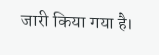जारी किया गया है।